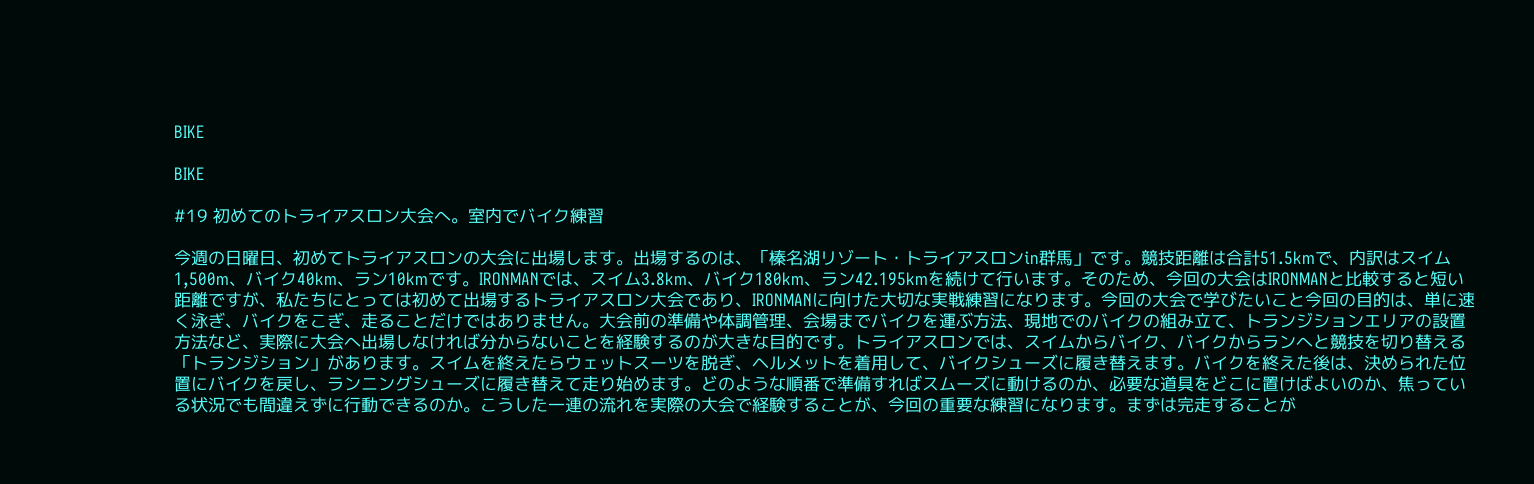BIKE

BIKE

#19 初めてのトライアスロン大会へ。室内でバイク練習

今週の日曜日、初めてトライアスロンの大会に出場します。出場するのは、「榛名湖リゾート・トライアスロンin群馬」です。競技距離は合計51.5kmで、内訳はスイム1,500m、バイク40km、ラン10kmです。IRONMANでは、スイム3.8km、バイク180km、ラン42.195kmを続けて行います。そのため、今回の大会はIRONMANと比較すると短い距離ですが、私たちにとっては初めて出場するトライアスロン大会であり、IRONMANに向けた大切な実戦練習になります。今回の大会で学びたいこと今回の目的は、単に速く泳ぎ、バイクをこぎ、走ることだけではありません。大会前の準備や体調管理、会場までバイクを運ぶ方法、現地でのバイクの組み立て、トランジションエリアの設置方法など、実際に大会へ出場しなければ分からないことを経験するのが大きな目的です。トライアスロンでは、スイムからバイク、バイクからランへと競技を切り替える「トランジション」があります。スイムを終えたらウェットスーツを脱ぎ、ヘルメットを着用して、バイクシューズに履き替えます。バイクを終えた後は、決められた位置にバイクを戻し、ランニングシューズに履き替えて走り始めます。どのような順番で準備すればスムーズに動けるのか、必要な道具をどこに置けばよいのか、焦っている状況でも間違えずに行動できるのか。こうした一連の流れを実際の大会で経験することが、今回の重要な練習になります。まずは完走することが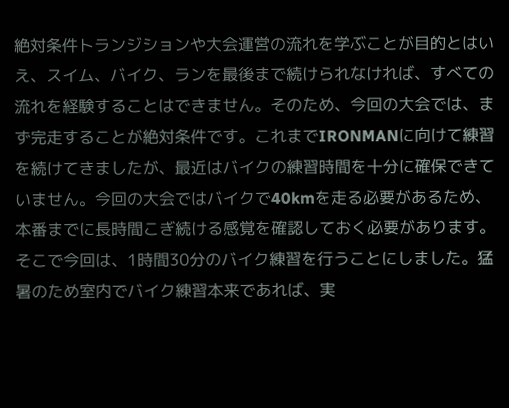絶対条件トランジションや大会運営の流れを学ぶことが目的とはいえ、スイム、バイク、ランを最後まで続けられなければ、すべての流れを経験することはできません。そのため、今回の大会では、まず完走することが絶対条件です。これまでIRONMANに向けて練習を続けてきましたが、最近はバイクの練習時間を十分に確保できていません。今回の大会ではバイクで40kmを走る必要があるため、本番までに長時間こぎ続ける感覚を確認しておく必要があります。そこで今回は、1時間30分のバイク練習を行うことにしました。猛暑のため室内でバイク練習本来であれば、実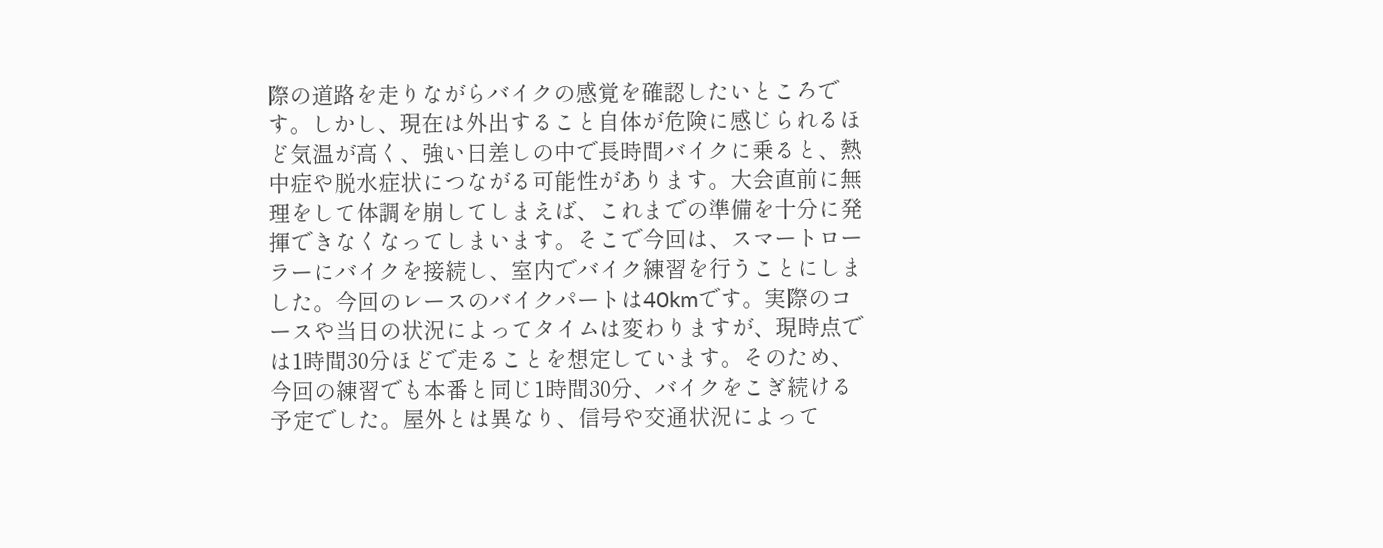際の道路を走りながらバイクの感覚を確認したいところです。しかし、現在は外出すること自体が危険に感じられるほど気温が高く、強い日差しの中で長時間バイクに乗ると、熱中症や脱水症状につながる可能性があります。大会直前に無理をして体調を崩してしまえば、これまでの準備を十分に発揮できなくなってしまいます。そこで今回は、スマートローラーにバイクを接続し、室内でバイク練習を行うことにしました。今回のレースのバイクパートは40kmです。実際のコースや当日の状況によってタイムは変わりますが、現時点では1時間30分ほどで走ることを想定しています。そのため、今回の練習でも本番と同じ1時間30分、バイクをこぎ続ける予定でした。屋外とは異なり、信号や交通状況によって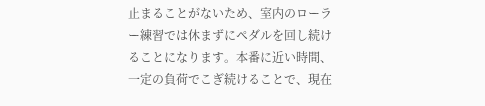止まることがないため、室内のローラー練習では休まずにペダルを回し続けることになります。本番に近い時間、一定の負荷でこぎ続けることで、現在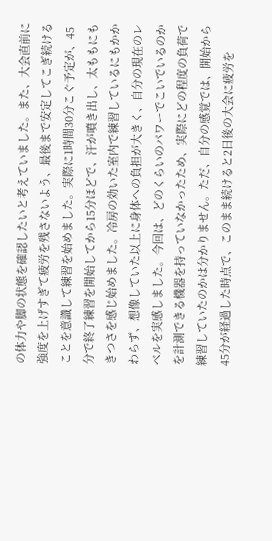の体力や脚の状態を確認したいと考えていました。また、大会直前に強度を上げすぎて疲労を残さないよう、最後まで安定してこぎ続けることを意識して練習を始めました。実際に1時間30分こぐ予定が、45分で終了練習を開始してから15分ほどで、汗が噴き出し、太ももにもきつさを感じ始めました。冷房の効いた室内で練習しているにもかかわらず、想像していた以上に身体への負担が大きく、自分の現在のレベルを実感しました。今回は、どのくらいのパワーでこいでいるのかを計測できる機器を持っていなかったため、実際にどの程度の負荷で練習していたのかは分かりません。ただ、自分の感覚では、開始から45分が経過した時点で、このまま続けると2日後の大会に疲労を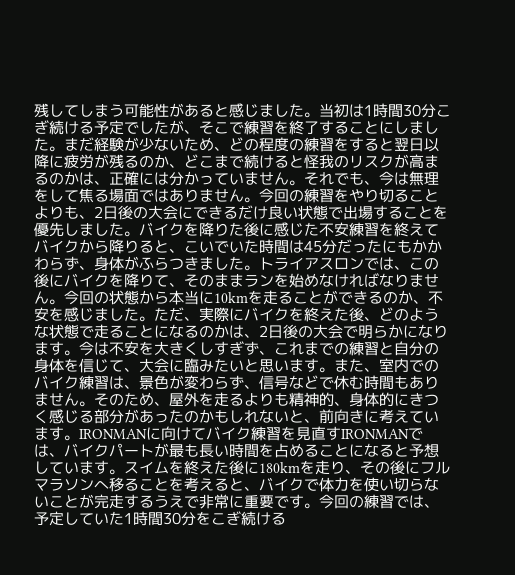残してしまう可能性があると感じました。当初は1時間30分こぎ続ける予定でしたが、そこで練習を終了することにしました。まだ経験が少ないため、どの程度の練習をすると翌日以降に疲労が残るのか、どこまで続けると怪我のリスクが高まるのかは、正確には分かっていません。それでも、今は無理をして焦る場面ではありません。今回の練習をやり切ることよりも、2日後の大会にできるだけ良い状態で出場することを優先しました。バイクを降りた後に感じた不安練習を終えてバイクから降りると、こいでいた時間は45分だったにもかかわらず、身体がふらつきました。トライアスロンでは、この後にバイクを降りて、そのままランを始めなければなりません。今回の状態から本当に10kmを走ることができるのか、不安を感じました。ただ、実際にバイクを終えた後、どのような状態で走ることになるのかは、2日後の大会で明らかになります。今は不安を大きくしすぎず、これまでの練習と自分の身体を信じて、大会に臨みたいと思います。また、室内でのバイク練習は、景色が変わらず、信号などで休む時間もありません。そのため、屋外を走るよりも精神的、身体的にきつく感じる部分があったのかもしれないと、前向きに考えています。IRONMANに向けてバイク練習を見直すIRONMANでは、バイクパートが最も長い時間を占めることになると予想しています。スイムを終えた後に180kmを走り、その後にフルマラソンへ移ることを考えると、バイクで体力を使い切らないことが完走するうえで非常に重要です。今回の練習では、予定していた1時間30分をこぎ続ける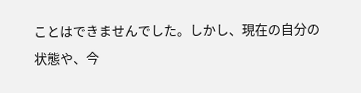ことはできませんでした。しかし、現在の自分の状態や、今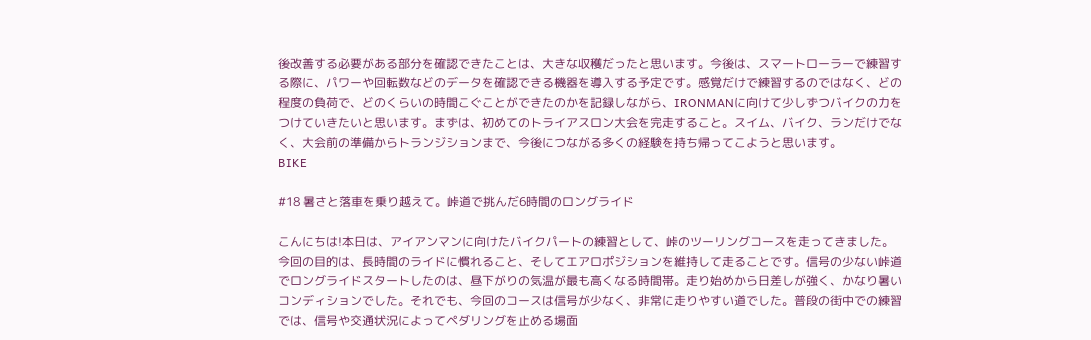後改善する必要がある部分を確認できたことは、大きな収穫だったと思います。今後は、スマートローラーで練習する際に、パワーや回転数などのデータを確認できる機器を導入する予定です。感覚だけで練習するのではなく、どの程度の負荷で、どのくらいの時間こぐことができたのかを記録しながら、IRONMANに向けて少しずつバイクの力をつけていきたいと思います。まずは、初めてのトライアスロン大会を完走すること。スイム、バイク、ランだけでなく、大会前の準備からトランジションまで、今後につながる多くの経験を持ち帰ってこようと思います。
BIKE

#18 暑さと落車を乗り越えて。峠道で挑んだ6時間のロングライド

こんにちは!本日は、アイアンマンに向けたバイクパートの練習として、峠のツーリングコースを走ってきました。今回の目的は、長時間のライドに慣れること、そしてエアロポジションを維持して走ることです。信号の少ない峠道でロングライドスタートしたのは、昼下がりの気温が最も高くなる時間帯。走り始めから日差しが強く、かなり暑いコンディションでした。それでも、今回のコースは信号が少なく、非常に走りやすい道でした。普段の街中での練習では、信号や交通状況によってペダリングを止める場面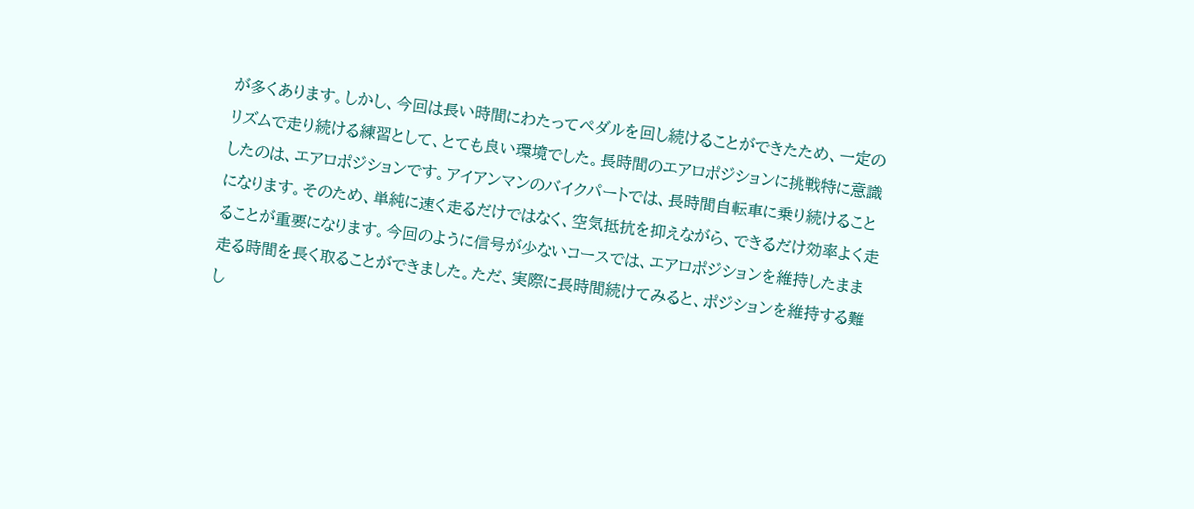が多くあります。しかし、今回は長い時間にわたってペダルを回し続けることができたため、一定のリズムで走り続ける練習として、とても良い環境でした。長時間のエアロポジションに挑戦特に意識したのは、エアロポジションです。アイアンマンのバイクパートでは、長時間自転車に乗り続けることになります。そのため、単純に速く走るだけではなく、空気抵抗を抑えながら、できるだけ効率よく走ることが重要になります。今回のように信号が少ないコースでは、エアロポジションを維持したまま走る時間を長く取ることができました。ただ、実際に長時間続けてみると、ポジションを維持する難し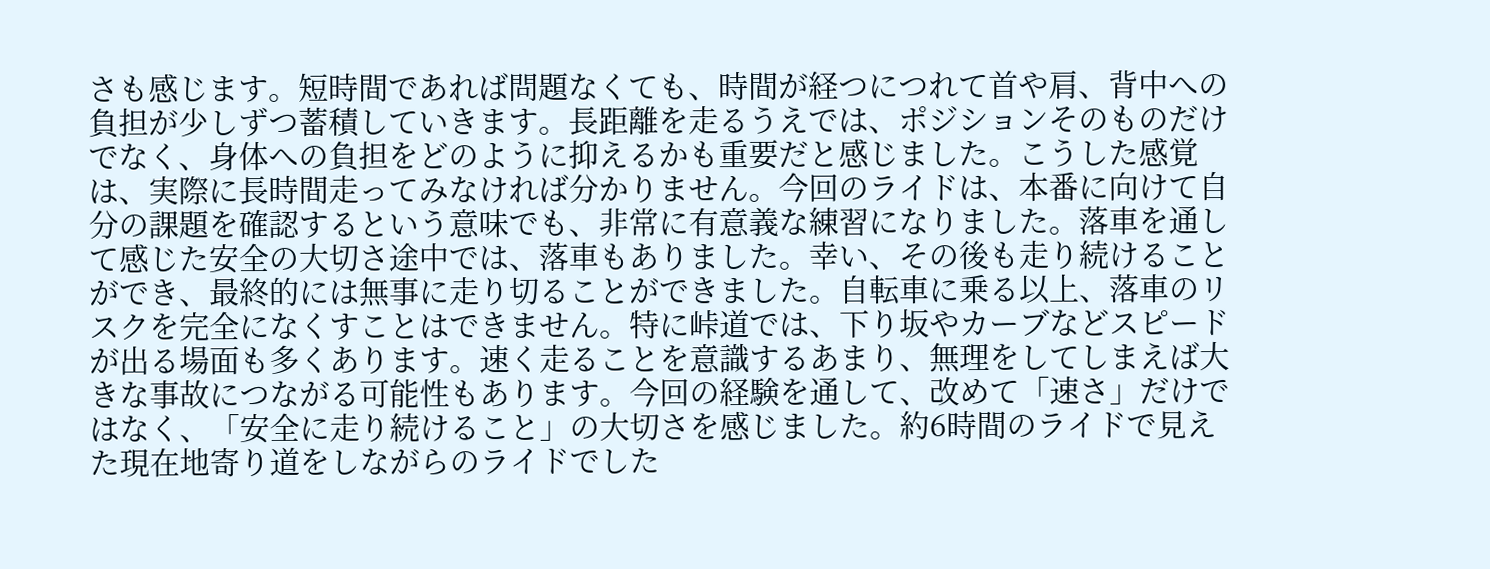さも感じます。短時間であれば問題なくても、時間が経つにつれて首や肩、背中への負担が少しずつ蓄積していきます。長距離を走るうえでは、ポジションそのものだけでなく、身体への負担をどのように抑えるかも重要だと感じました。こうした感覚は、実際に長時間走ってみなければ分かりません。今回のライドは、本番に向けて自分の課題を確認するという意味でも、非常に有意義な練習になりました。落車を通して感じた安全の大切さ途中では、落車もありました。幸い、その後も走り続けることができ、最終的には無事に走り切ることができました。自転車に乗る以上、落車のリスクを完全になくすことはできません。特に峠道では、下り坂やカーブなどスピードが出る場面も多くあります。速く走ることを意識するあまり、無理をしてしまえば大きな事故につながる可能性もあります。今回の経験を通して、改めて「速さ」だけではなく、「安全に走り続けること」の大切さを感じました。約6時間のライドで見えた現在地寄り道をしながらのライドでした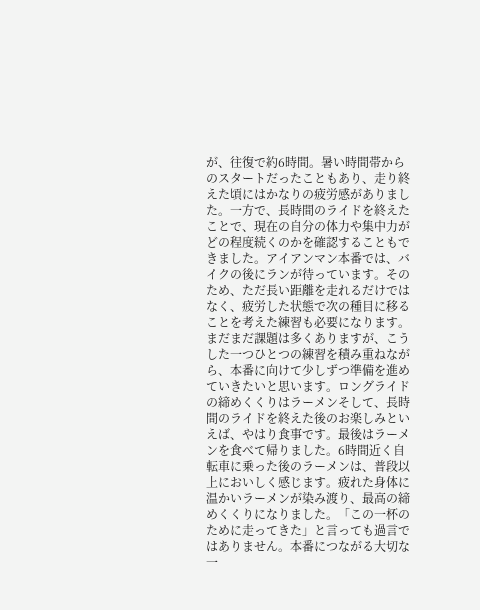が、往復で約6時間。暑い時間帯からのスタートだったこともあり、走り終えた頃にはかなりの疲労感がありました。一方で、長時間のライドを終えたことで、現在の自分の体力や集中力がどの程度続くのかを確認することもできました。アイアンマン本番では、バイクの後にランが待っています。そのため、ただ長い距離を走れるだけではなく、疲労した状態で次の種目に移ることを考えた練習も必要になります。まだまだ課題は多くありますが、こうした一つひとつの練習を積み重ねながら、本番に向けて少しずつ準備を進めていきたいと思います。ロングライドの締めくくりはラーメンそして、長時間のライドを終えた後のお楽しみといえば、やはり食事です。最後はラーメンを食べて帰りました。6時間近く自転車に乗った後のラーメンは、普段以上においしく感じます。疲れた身体に温かいラーメンが染み渡り、最高の締めくくりになりました。「この一杯のために走ってきた」と言っても過言ではありません。本番につながる大切な一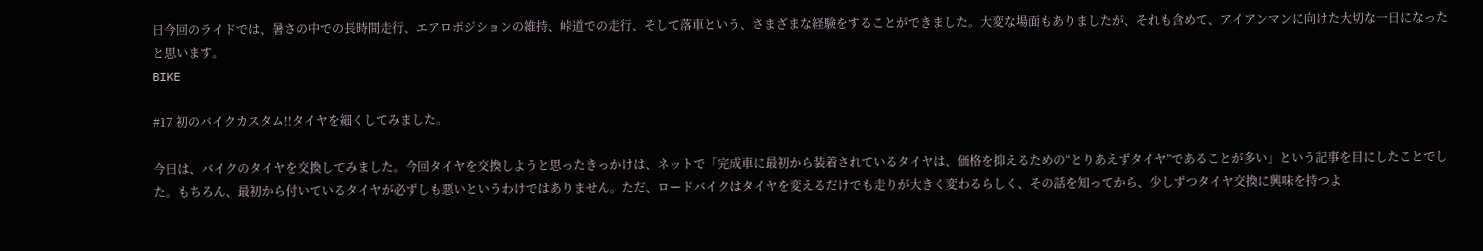日今回のライドでは、暑さの中での長時間走行、エアロポジションの維持、峠道での走行、そして落車という、さまざまな経験をすることができました。大変な場面もありましたが、それも含めて、アイアンマンに向けた大切な一日になったと思います。
BIKE

#17 初のバイクカスタム!!タイヤを細くしてみました。

今日は、バイクのタイヤを交換してみました。今回タイヤを交換しようと思ったきっかけは、ネットで「完成車に最初から装着されているタイヤは、価格を抑えるための“とりあえずタイヤ”であることが多い」という記事を目にしたことでした。もちろん、最初から付いているタイヤが必ずしも悪いというわけではありません。ただ、ロードバイクはタイヤを変えるだけでも走りが大きく変わるらしく、その話を知ってから、少しずつタイヤ交換に興味を持つよ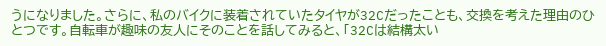うになりました。さらに、私のバイクに装着されていたタイヤが32Cだったことも、交換を考えた理由のひとつです。自転車が趣味の友人にそのことを話してみると、「32Cは結構太い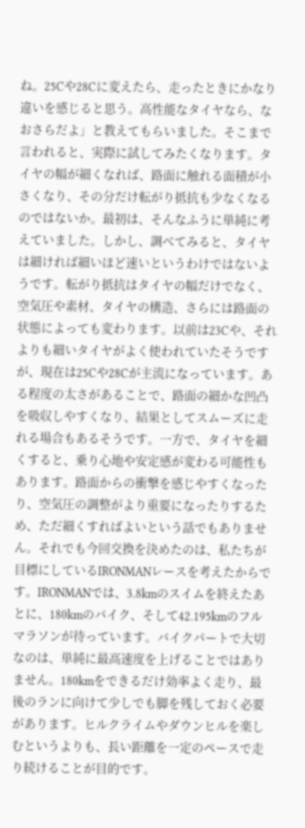ね。25Cや28Cに変えたら、走ったときにかなり違いを感じると思う。高性能なタイヤなら、なおさらだよ」と教えてもらいました。そこまで言われると、実際に試してみたくなります。タイヤの幅が細くなれば、路面に触れる面積が小さくなり、その分だけ転がり抵抗も少なくなるのではないか。最初は、そんなふうに単純に考えていました。しかし、調べてみると、タイヤは細ければ細いほど速いというわけではないようです。転がり抵抗はタイヤの幅だけでなく、空気圧や素材、タイヤの構造、さらには路面の状態によっても変わります。以前は23Cや、それよりも細いタイヤがよく使われていたそうですが、現在は25Cや28Cが主流になっています。ある程度の太さがあることで、路面の細かな凹凸を吸収しやすくなり、結果としてスムーズに走れる場合もあるそうです。一方で、タイヤを細くすると、乗り心地や安定感が変わる可能性もあります。路面からの衝撃を感じやすくなったり、空気圧の調整がより重要になったりするため、ただ細くすればよいという話でもありません。それでも今回交換を決めたのは、私たちが目標にしているIRONMANレースを考えたからです。IRONMANでは、3.8kmのスイムを終えたあとに、180kmのバイク、そして42.195kmのフルマラソンが待っています。バイクパートで大切なのは、単純に最高速度を上げることではありません。180kmをできるだけ効率よく走り、最後のランに向けて少しでも脚を残しておく必要があります。ヒルクライムやダウンヒルを楽しむというよりも、長い距離を一定のペースで走り続けることが目的です。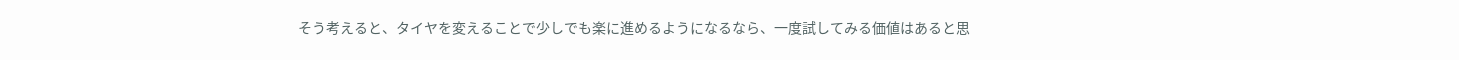そう考えると、タイヤを変えることで少しでも楽に進めるようになるなら、一度試してみる価値はあると思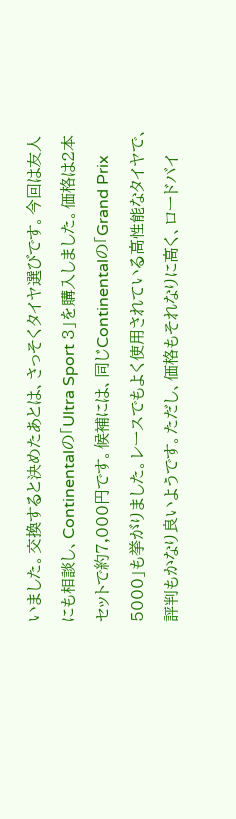いました。交換すると決めたあとは、さっそくタイヤ選びです。今回は友人にも相談し、Continentalの「Ultra Sport 3」を購入しました。価格は2本セットで約7,000円です。候補には、同じContinentalの「Grand Prix 5000」も挙がりました。レースでもよく使用されている高性能なタイヤで、評判もかなり良いようです。ただし、価格もそれなりに高く、ロードバイ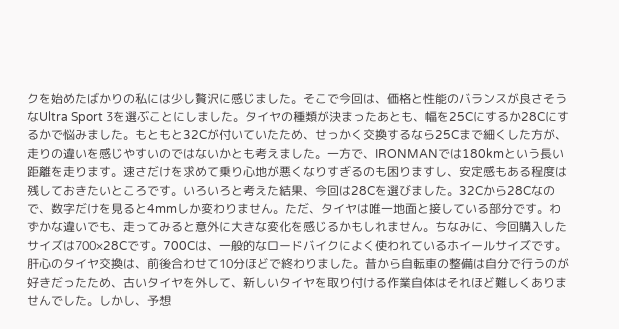クを始めたばかりの私には少し贅沢に感じました。そこで今回は、価格と性能のバランスが良さそうなUltra Sport 3を選ぶことにしました。タイヤの種類が決まったあとも、幅を25Cにするか28Cにするかで悩みました。もともと32Cが付いていたため、せっかく交換するなら25Cまで細くした方が、走りの違いを感じやすいのではないかとも考えました。一方で、IRONMANでは180kmという長い距離を走ります。速さだけを求めて乗り心地が悪くなりすぎるのも困りますし、安定感もある程度は残しておきたいところです。いろいろと考えた結果、今回は28Cを選びました。32Cから28Cなので、数字だけを見ると4mmしか変わりません。ただ、タイヤは唯一地面と接している部分です。わずかな違いでも、走ってみると意外に大きな変化を感じるかもしれません。ちなみに、今回購入したサイズは700×28Cです。700Cは、一般的なロードバイクによく使われているホイールサイズです。肝心のタイヤ交換は、前後合わせて10分ほどで終わりました。昔から自転車の整備は自分で行うのが好きだったため、古いタイヤを外して、新しいタイヤを取り付ける作業自体はそれほど難しくありませんでした。しかし、予想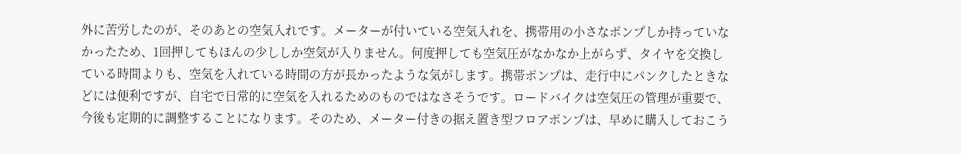外に苦労したのが、そのあとの空気入れです。メーターが付いている空気入れを、携帯用の小さなポンプしか持っていなかったため、1回押してもほんの少ししか空気が入りません。何度押しても空気圧がなかなか上がらず、タイヤを交換している時間よりも、空気を入れている時間の方が長かったような気がします。携帯ポンプは、走行中にパンクしたときなどには便利ですが、自宅で日常的に空気を入れるためのものではなさそうです。ロードバイクは空気圧の管理が重要で、今後も定期的に調整することになります。そのため、メーター付きの据え置き型フロアポンプは、早めに購入しておこう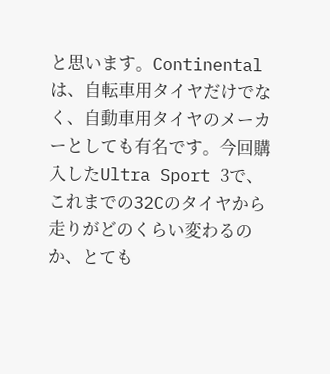と思います。Continentalは、自転車用タイヤだけでなく、自動車用タイヤのメーカーとしても有名です。今回購入したUltra Sport 3で、これまでの32Cのタイヤから走りがどのくらい変わるのか、とても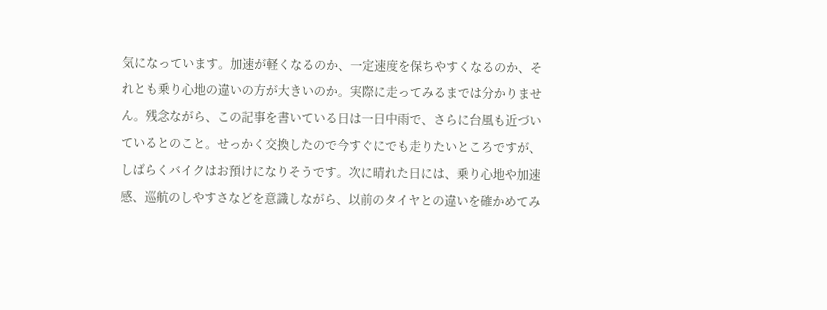気になっています。加速が軽くなるのか、一定速度を保ちやすくなるのか、それとも乗り心地の違いの方が大きいのか。実際に走ってみるまでは分かりません。残念ながら、この記事を書いている日は一日中雨で、さらに台風も近づいているとのこと。せっかく交換したので今すぐにでも走りたいところですが、しばらくバイクはお預けになりそうです。次に晴れた日には、乗り心地や加速感、巡航のしやすさなどを意識しながら、以前のタイヤとの違いを確かめてみ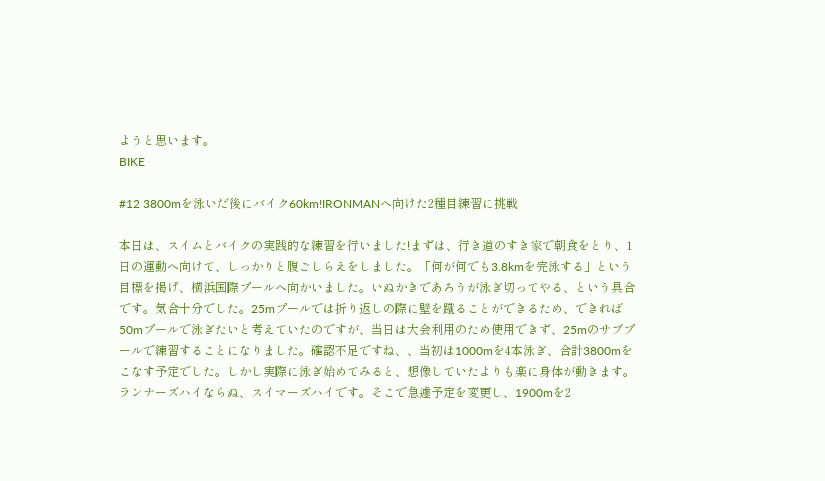ようと思います。
BIKE

#12 3800mを泳いだ後にバイク60km!IRONMANへ向けた2種目練習に挑戦

本日は、スイムとバイクの実践的な練習を行いました!まずは、行き道のすき家で朝食をとり、1日の運動へ向けて、しっかりと腹ごしらえをしました。「何が何でも3.8kmを完泳する」という目標を掲げ、横浜国際プールへ向かいました。いぬかきであろうが泳ぎ切ってやる、という具合です。気合十分でした。25mプールでは折り返しの際に壁を蹴ることができるため、できれば50mプールで泳ぎたいと考えていたのですが、当日は大会利用のため使用できず、25mのサブプールで練習することになりました。確認不足ですね、、当初は1000mを4本泳ぎ、合計3800mをこなす予定でした。しかし実際に泳ぎ始めてみると、想像していたよりも楽に身体が動きます。ランナーズハイならぬ、スイマーズハイです。そこで急遽予定を変更し、1900mを2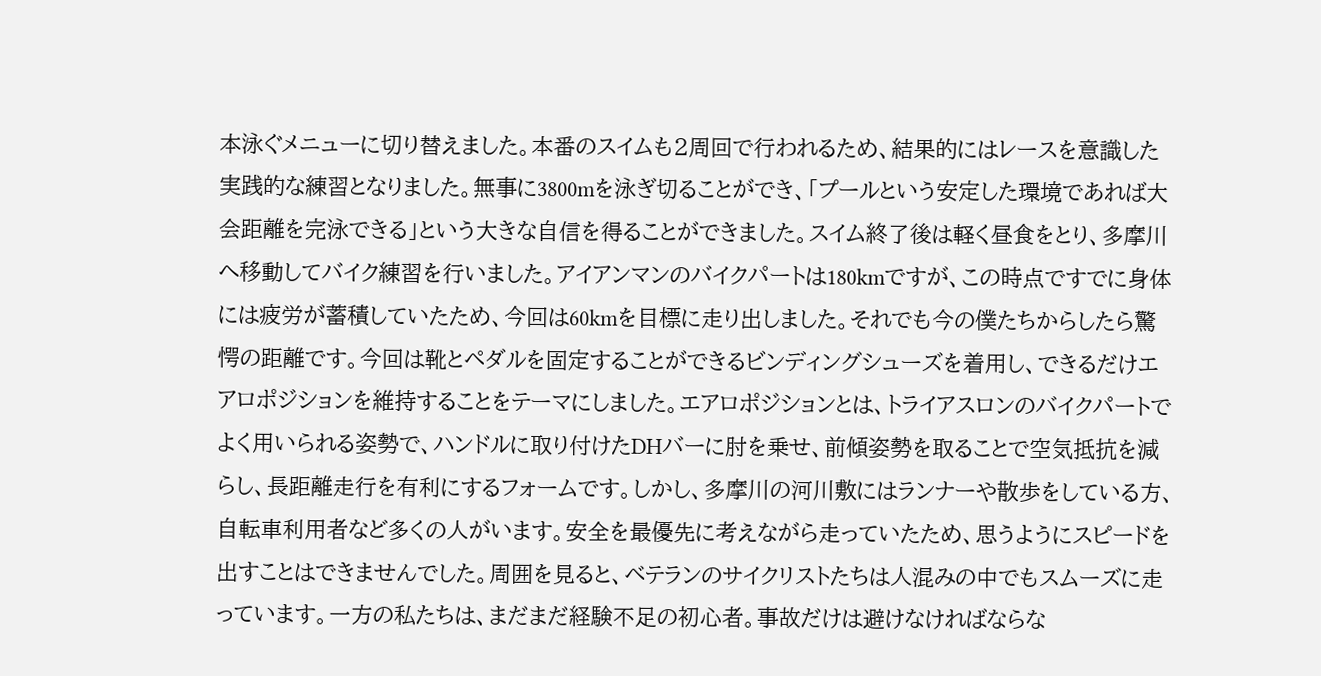本泳ぐメニューに切り替えました。本番のスイムも2周回で行われるため、結果的にはレースを意識した実践的な練習となりました。無事に3800mを泳ぎ切ることができ、「プールという安定した環境であれば大会距離を完泳できる」という大きな自信を得ることができました。スイム終了後は軽く昼食をとり、多摩川へ移動してバイク練習を行いました。アイアンマンのバイクパートは180kmですが、この時点ですでに身体には疲労が蓄積していたため、今回は60kmを目標に走り出しました。それでも今の僕たちからしたら驚愕の距離です。今回は靴とペダルを固定することができるビンディングシューズを着用し、できるだけエアロポジションを維持することをテーマにしました。エアロポジションとは、トライアスロンのバイクパートでよく用いられる姿勢で、ハンドルに取り付けたDHバーに肘を乗せ、前傾姿勢を取ることで空気抵抗を減らし、長距離走行を有利にするフォームです。しかし、多摩川の河川敷にはランナーや散歩をしている方、自転車利用者など多くの人がいます。安全を最優先に考えながら走っていたため、思うようにスピードを出すことはできませんでした。周囲を見ると、ベテランのサイクリストたちは人混みの中でもスムーズに走っています。一方の私たちは、まだまだ経験不足の初心者。事故だけは避けなければならな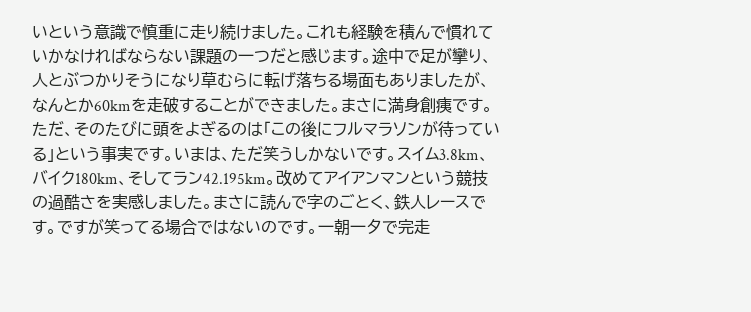いという意識で慎重に走り続けました。これも経験を積んで慣れていかなければならない課題の一つだと感じます。途中で足が攣り、人とぶつかりそうになり草むらに転げ落ちる場面もありましたが、なんとか60kmを走破することができました。まさに満身創痍です。 ただ、そのたびに頭をよぎるのは「この後にフルマラソンが待っている」という事実です。いまは、ただ笑うしかないです。スイム3.8km、バイク180km、そしてラン42.195km。改めてアイアンマンという競技の過酷さを実感しました。まさに読んで字のごとく、鉄人レースです。ですが笑ってる場合ではないのです。一朝一夕で完走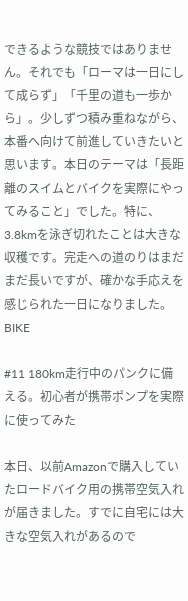できるような競技ではありません。それでも「ローマは一日にして成らず」「千里の道も一歩から」。少しずつ積み重ねながら、本番へ向けて前進していきたいと思います。本日のテーマは「長距離のスイムとバイクを実際にやってみること」でした。特に、3.8kmを泳ぎ切れたことは大きな収穫です。完走への道のりはまだまだ長いですが、確かな手応えを感じられた一日になりました。
BIKE

#11 180km走行中のパンクに備える。初心者が携帯ポンプを実際に使ってみた

本日、以前Amazonで購入していたロードバイク用の携帯空気入れが届きました。すでに自宅には大きな空気入れがあるので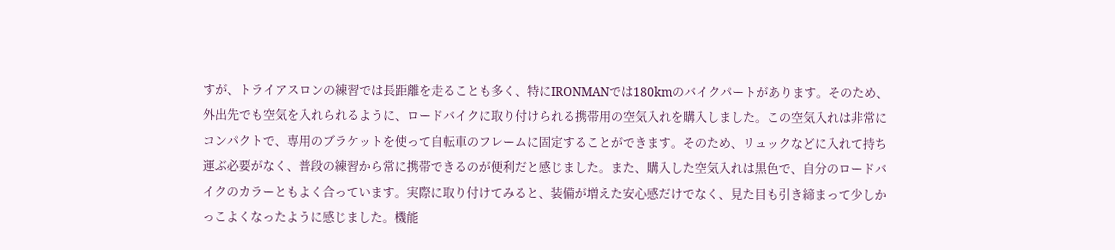すが、トライアスロンの練習では長距離を走ることも多く、特にIRONMANでは180kmのバイクパートがあります。そのため、外出先でも空気を入れられるように、ロードバイクに取り付けられる携帯用の空気入れを購入しました。この空気入れは非常にコンパクトで、専用のブラケットを使って自転車のフレームに固定することができます。そのため、リュックなどに入れて持ち運ぶ必要がなく、普段の練習から常に携帯できるのが便利だと感じました。また、購入した空気入れは黒色で、自分のロードバイクのカラーともよく合っています。実際に取り付けてみると、装備が増えた安心感だけでなく、見た目も引き締まって少しかっこよくなったように感じました。機能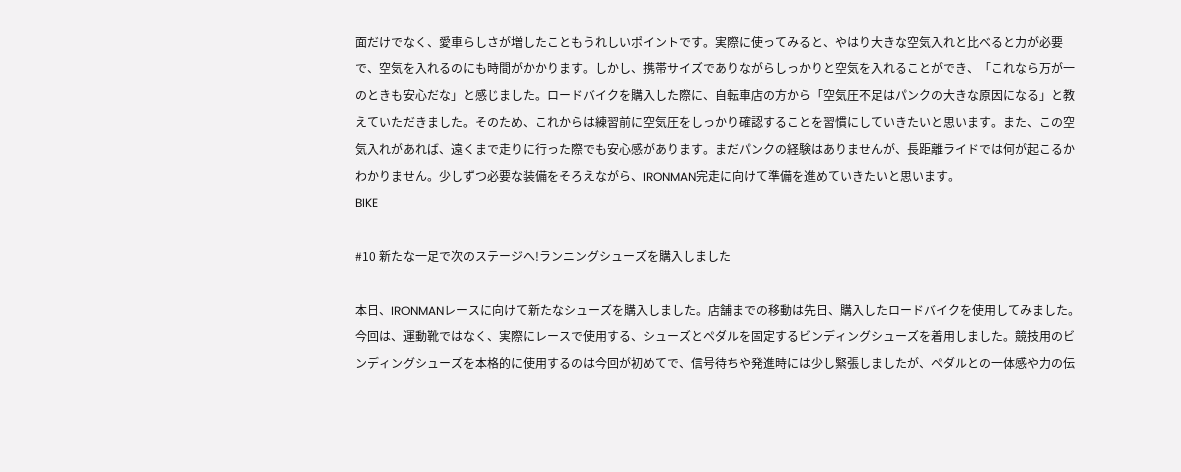面だけでなく、愛車らしさが増したこともうれしいポイントです。実際に使ってみると、やはり大きな空気入れと比べると力が必要で、空気を入れるのにも時間がかかります。しかし、携帯サイズでありながらしっかりと空気を入れることができ、「これなら万が一のときも安心だな」と感じました。ロードバイクを購入した際に、自転車店の方から「空気圧不足はパンクの大きな原因になる」と教えていただきました。そのため、これからは練習前に空気圧をしっかり確認することを習慣にしていきたいと思います。また、この空気入れがあれば、遠くまで走りに行った際でも安心感があります。まだパンクの経験はありませんが、長距離ライドでは何が起こるかわかりません。少しずつ必要な装備をそろえながら、IRONMAN完走に向けて準備を進めていきたいと思います。
BIKE

#10 新たな一足で次のステージへ!ランニングシューズを購入しました

本日、IRONMANレースに向けて新たなシューズを購入しました。店舗までの移動は先日、購入したロードバイクを使用してみました。今回は、運動靴ではなく、実際にレースで使用する、シューズとペダルを固定するビンディングシューズを着用しました。競技用のビンディングシューズを本格的に使用するのは今回が初めてで、信号待ちや発進時には少し緊張しましたが、ペダルとの一体感や力の伝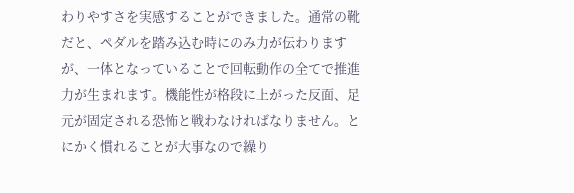わりやすさを実感することができました。通常の靴だと、ペダルを踏み込む時にのみ力が伝わりますが、一体となっていることで回転動作の全てで推進力が生まれます。機能性が格段に上がった反面、足元が固定される恐怖と戦わなければなりません。とにかく慣れることが大事なので繰り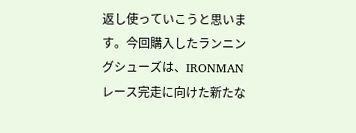返し使っていこうと思います。今回購入したランニングシューズは、IRONMANレース完走に向けた新たな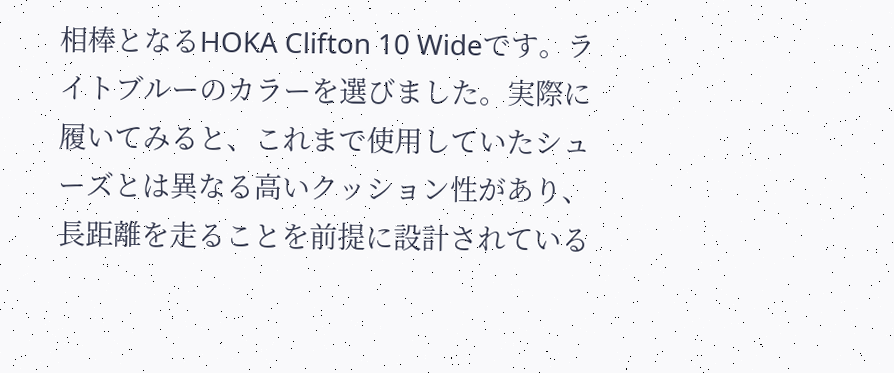相棒となるHOKA Clifton 10 Wideです。ライトブルーのカラーを選びました。実際に履いてみると、これまで使用していたシューズとは異なる高いクッション性があり、長距離を走ることを前提に設計されている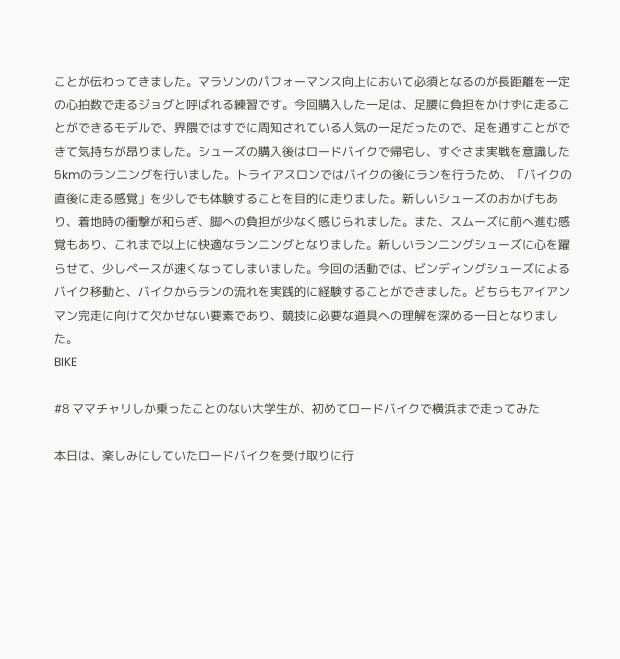ことが伝わってきました。マラソンのパフォーマンス向上において必須となるのが長距離を一定の心拍数で走るジョグと呼ばれる練習です。今回購入した一足は、足腰に負担をかけずに走ることができるモデルで、界隈ではすでに周知されている人気の一足だったので、足を通すことができて気持ちが昂りました。シューズの購入後はロードバイクで帰宅し、すぐさま実戦を意識した5kmのランニングを行いました。トライアスロンではバイクの後にランを行うため、「バイクの直後に走る感覚」を少しでも体験することを目的に走りました。新しいシューズのおかげもあり、着地時の衝撃が和らぎ、脚への負担が少なく感じられました。また、スムーズに前へ進む感覚もあり、これまで以上に快適なランニングとなりました。新しいランニングシューズに心を躍らせて、少しペースが速くなってしまいました。今回の活動では、ビンディングシューズによるバイク移動と、バイクからランの流れを実践的に経験することができました。どちらもアイアンマン完走に向けて欠かせない要素であり、競技に必要な道具への理解を深める一日となりました。
BIKE

#8 ママチャリしか乗ったことのない大学生が、初めてロードバイクで横浜まで走ってみた

本日は、楽しみにしていたロードバイクを受け取りに行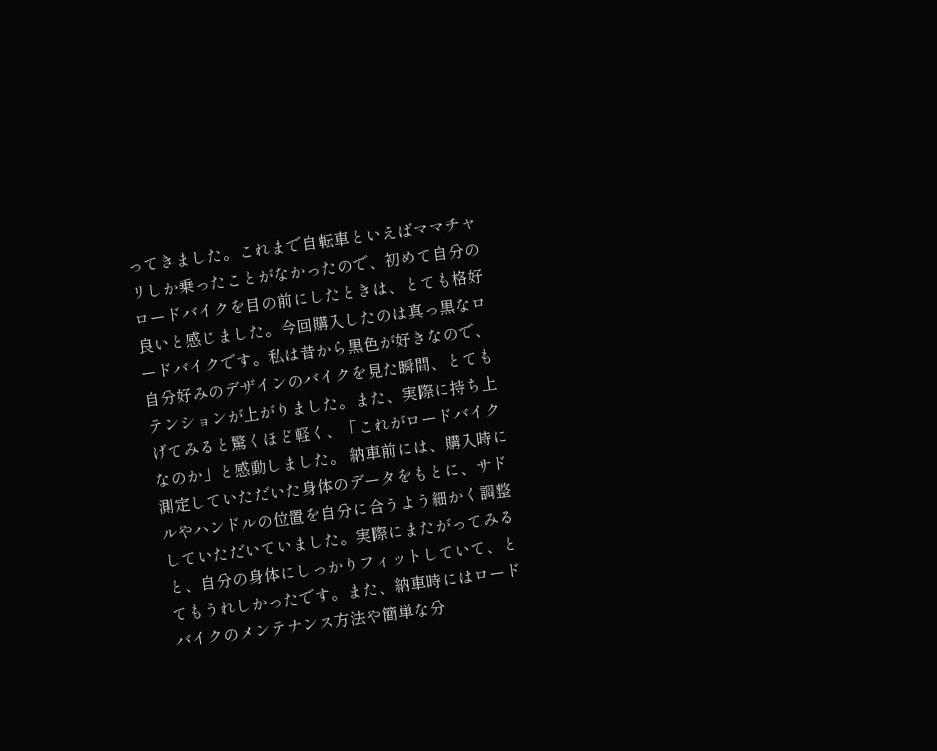ってきました。これまで自転車といえばママチャリしか乗ったことがなかったので、初めて自分のロードバイクを目の前にしたときは、とても格好良いと感じました。今回購入したのは真っ黒なロードバイクです。私は昔から黒色が好きなので、自分好みのデザインのバイクを見た瞬間、とてもテンションが上がりました。また、実際に持ち上げてみると驚くほど軽く、「これがロードバイクなのか」と感動しました。 納車前には、購入時に測定していただいた身体のデータをもとに、サドルやハンドルの位置を自分に合うよう細かく調整していただいていました。実際にまたがってみると、自分の身体にしっかりフィットしていて、とてもうれしかったです。また、納車時にはロードバイクのメンテナンス方法や簡単な分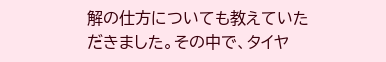解の仕方についても教えていただきました。その中で、タイヤ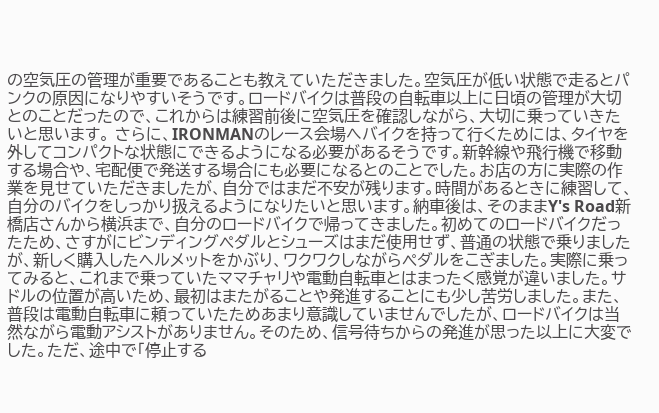の空気圧の管理が重要であることも教えていただきました。空気圧が低い状態で走るとパンクの原因になりやすいそうです。ロードバイクは普段の自転車以上に日頃の管理が大切とのことだったので、これからは練習前後に空気圧を確認しながら、大切に乗っていきたいと思います。 さらに、IRONMANのレース会場へバイクを持って行くためには、タイヤを外してコンパクトな状態にできるようになる必要があるそうです。新幹線や飛行機で移動する場合や、宅配便で発送する場合にも必要になるとのことでした。お店の方に実際の作業を見せていただきましたが、自分ではまだ不安が残ります。時間があるときに練習して、自分のバイクをしっかり扱えるようになりたいと思います。納車後は、そのままY's Road新橋店さんから横浜まで、自分のロードバイクで帰ってきました。初めてのロードバイクだったため、さすがにビンディングペダルとシューズはまだ使用せず、普通の状態で乗りましたが、新しく購入したヘルメットをかぶり、ワクワクしながらペダルをこぎました。実際に乗ってみると、これまで乗っていたママチャリや電動自転車とはまったく感覚が違いました。サドルの位置が高いため、最初はまたがることや発進することにも少し苦労しました。また、普段は電動自転車に頼っていたためあまり意識していませんでしたが、ロードバイクは当然ながら電動アシストがありません。そのため、信号待ちからの発進が思った以上に大変でした。ただ、途中で「停止する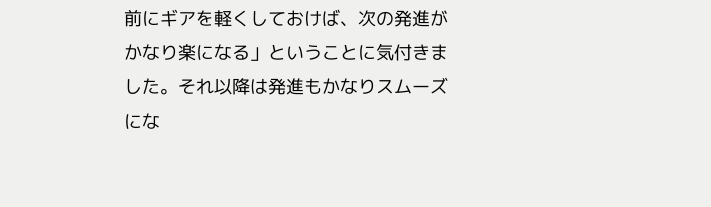前にギアを軽くしておけば、次の発進がかなり楽になる」ということに気付きました。それ以降は発進もかなりスムーズにな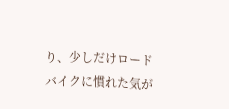り、少しだけロードバイクに慣れた気が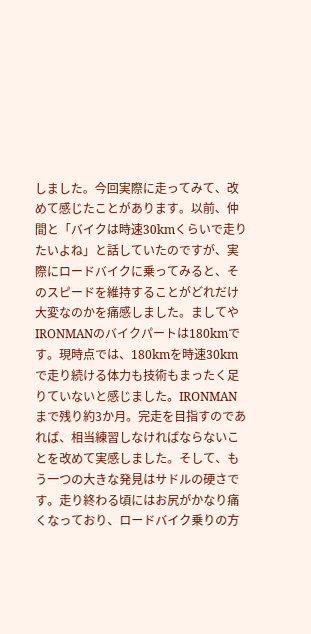しました。今回実際に走ってみて、改めて感じたことがあります。以前、仲間と「バイクは時速30kmくらいで走りたいよね」と話していたのですが、実際にロードバイクに乗ってみると、そのスピードを維持することがどれだけ大変なのかを痛感しました。ましてやIRONMANのバイクパートは180kmです。現時点では、180kmを時速30kmで走り続ける体力も技術もまったく足りていないと感じました。IRONMANまで残り約3か月。完走を目指すのであれば、相当練習しなければならないことを改めて実感しました。そして、もう一つの大きな発見はサドルの硬さです。走り終わる頃にはお尻がかなり痛くなっており、ロードバイク乗りの方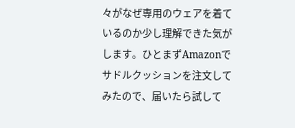々がなぜ専用のウェアを着ているのか少し理解できた気がします。ひとまずAmazonでサドルクッションを注文してみたので、届いたら試して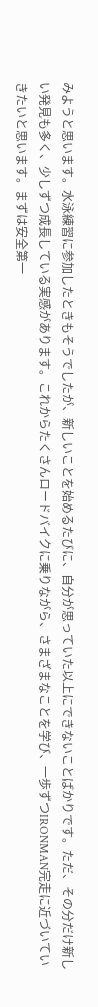みようと思います。水泳練習に参加したときもそうでしたが、新しいことを始めるたびに、自分が思っていた以上にできないことばかりです。ただ、その分だけ新しい発見も多く、少しずつ成長している実感があります。これからたくさんロードバイクに乗りながら、さまざまなことを学び、一歩ずつIRONMAN完走に近づいていきたいと思います。まずは安全第一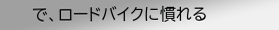で、ロードバイクに慣れる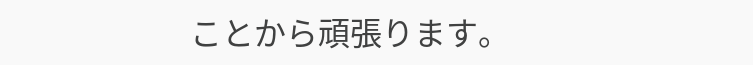ことから頑張ります。